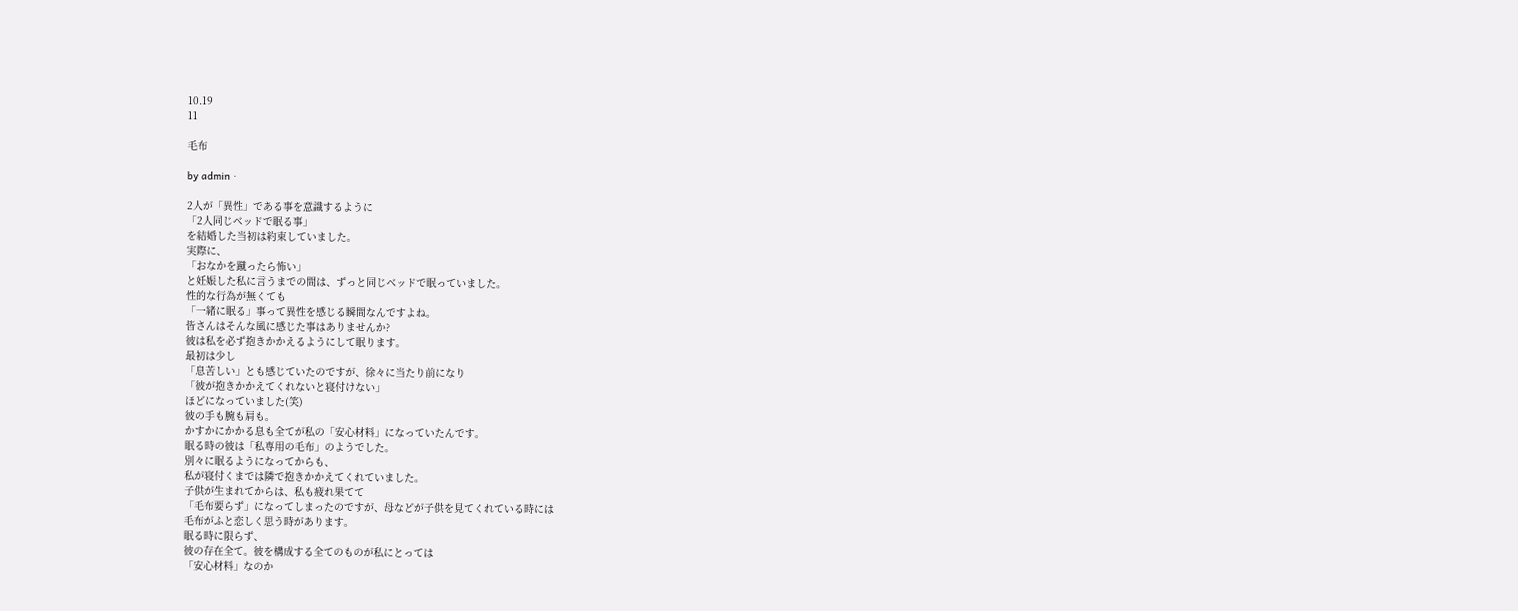10.19
11

毛布

by admin ·

2人が「異性」である事を意識するように
「2人同じベッドで眠る事」
を結婚した当初は約束していました。
実際に、
「おなかを蹴ったら怖い」
と妊娠した私に言うまでの間は、ずっと同じベッドで眠っていました。
性的な行為が無くても
「一緒に眠る」事って異性を感じる瞬間なんですよね。
皆さんはそんな風に感じた事はありませんか?
彼は私を必ず抱きかかえるようにして眠ります。
最初は少し
「息苦しい」とも感じていたのですが、徐々に当たり前になり
「彼が抱きかかえてくれないと寝付けない」
ほどになっていました(笑)
彼の手も腕も肩も。
かすかにかかる息も全てが私の「安心材料」になっていたんです。
眠る時の彼は「私専用の毛布」のようでした。
別々に眠るようになってからも、
私が寝付くまでは隣で抱きかかえてくれていました。
子供が生まれてからは、私も疲れ果てて
「毛布要らず」になってしまったのですが、母などが子供を見てくれている時には
毛布がふと恋しく思う時があります。
眠る時に限らず、
彼の存在全て。彼を構成する全てのものが私にとっては
「安心材料」なのか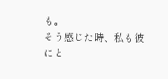も。
そう感じた時、私も彼にと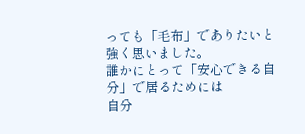っても「毛布」でありたいと強く思いました。
誰かにとって「安心できる自分」で居るためには
自分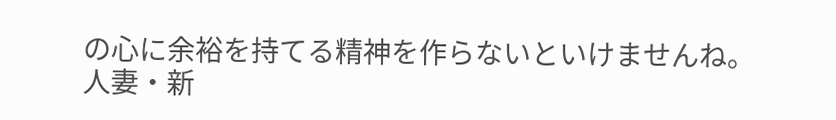の心に余裕を持てる精神を作らないといけませんね。
人妻・新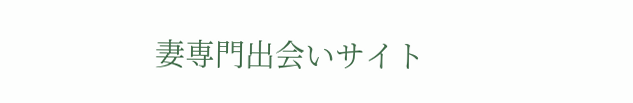妻専門出会いサイト